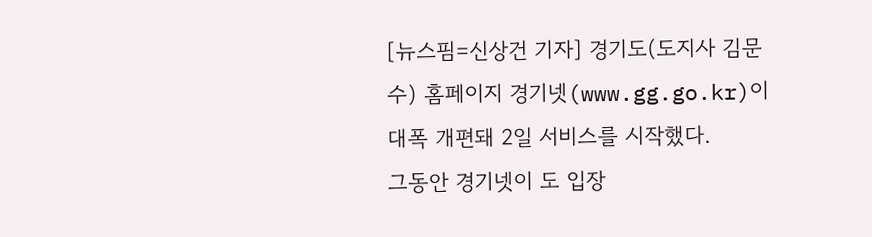[뉴스핌=신상건 기자] 경기도(도지사 김문수) 홈페이지 경기넷(www.gg.go.kr)이 대폭 개편돼 2일 서비스를 시작했다.
그동안 경기넷이 도 입장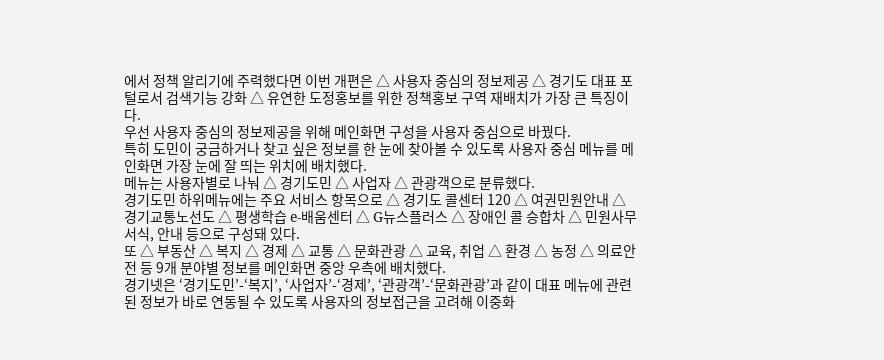에서 정책 알리기에 주력했다면 이번 개편은 △ 사용자 중심의 정보제공 △ 경기도 대표 포털로서 검색기능 강화 △ 유연한 도정홍보를 위한 정책홍보 구역 재배치가 가장 큰 특징이다.
우선 사용자 중심의 정보제공을 위해 메인화면 구성을 사용자 중심으로 바꿨다.
특히 도민이 궁금하거나 찾고 싶은 정보를 한 눈에 찾아볼 수 있도록 사용자 중심 메뉴를 메인화면 가장 눈에 잘 띄는 위치에 배치했다.
메뉴는 사용자별로 나눠 △ 경기도민 △ 사업자 △ 관광객으로 분류했다.
경기도민 하위메뉴에는 주요 서비스 항목으로 △ 경기도 콜센터 120 △ 여권민원안내 △ 경기교통노선도 △ 평생학습 e-배움센터 △ G뉴스플러스 △ 장애인 콜 승합차 △ 민원사무서식, 안내 등으로 구성돼 있다.
또 △ 부동산 △ 복지 △ 경제 △ 교통 △ 문화관광 △ 교육, 취업 △ 환경 △ 농정 △ 의료안전 등 9개 분야별 정보를 메인화면 중앙 우측에 배치했다.
경기넷은 ‘경기도민’-‘복지’, ‘사업자’-‘경제’, ‘관광객’-‘문화관광’과 같이 대표 메뉴에 관련된 정보가 바로 연동될 수 있도록 사용자의 정보접근을 고려해 이중화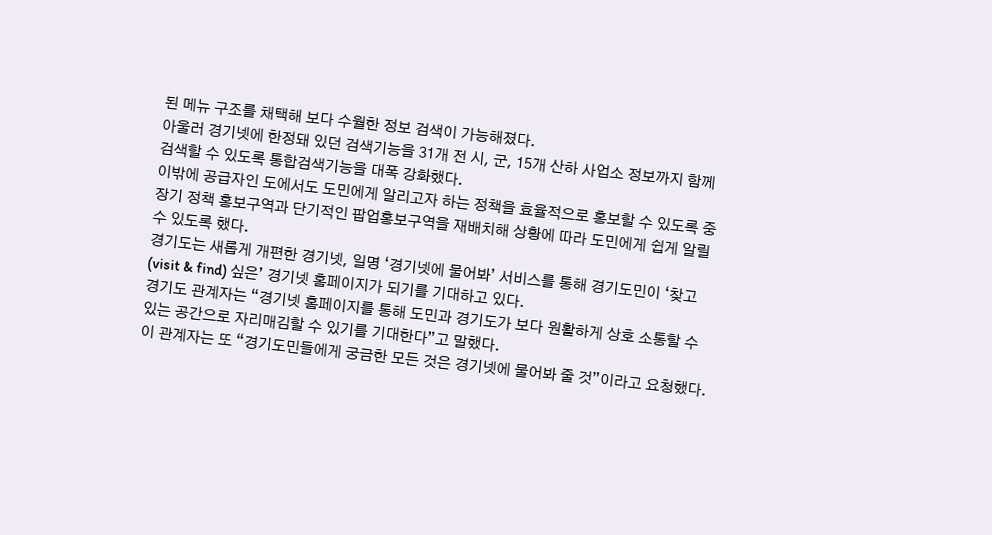된 메뉴 구조를 채택해 보다 수월한 정보 검색이 가능해졌다.
아울러 경기넷에 한정돼 있던 검색기능을 31개 전 시, 군, 15개 산하 사업소 정보까지 함께 검색할 수 있도록 통합검색기능을 대폭 강화했다.
이밖에 공급자인 도에서도 도민에게 알리고자 하는 정책을 효율적으로 홍보할 수 있도록 중장기 정책 홍보구역과 단기적인 팝업홍보구역을 재배치해 상황에 따라 도민에게 쉽게 알릴 수 있도록 했다.
경기도는 새롭게 개편한 경기넷, 일명 ‘경기넷에 물어봐’ 서비스를 통해 경기도민이 ‘찾고(visit & find) 싶은’ 경기넷 홈페이지가 되기를 기대하고 있다.
경기도 관계자는 “경기넷 홈페이지를 통해 도민과 경기도가 보다 원활하게 상호 소통할 수 있는 공간으로 자리매김할 수 있기를 기대한다”고 말했다.
이 관계자는 또 “경기도민들에게 궁금한 모든 것은 경기넷에 물어봐 줄 것”이라고 요청했다.